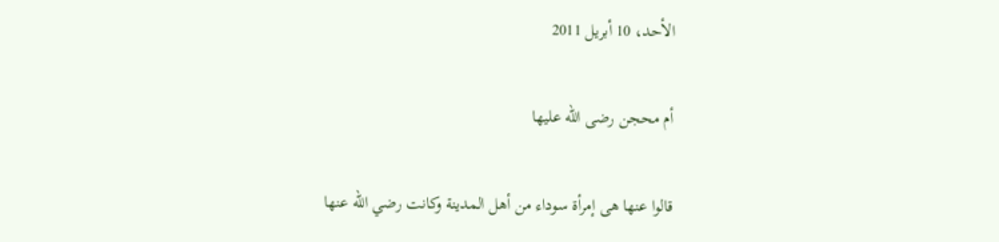الأحد، 10 أبريل 2011

أم محجن رضى الله عليها

قالوا عنها هى إمرأة سوداء من أهل المدينة وكانت رضي الله عنها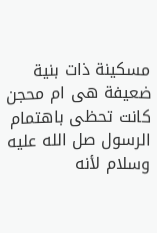مسكينة ذات بنية ضعيفة هى ام محجن كانت تحظى باهتمام الرسول صل الله عليه وسلام لأنه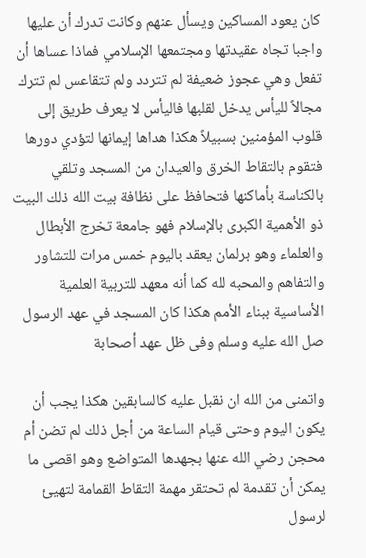كان يعود المساكين ويسأل عنهم وكانت تدرك أن عليها واجبا تجاه عقيدتها ومجتمعها الإسلامي فماذا عساها أن تفعل وهي عجوز ضعيفة لم تتردد ولم تتقاعس لم تترك مجالاً لليأس يدخل لقلبها فاليأس لا يعرف طريق إلى قلوب المؤمنين بسبيلاً هكذا هداها إيمانها لتؤدي دورها فتقوم بالتقاط الخرق والعيدان من المسجد وتلقي بالكناسة بأماكنها فتحافظ على نظافة بيت الله ذلك البيت ذو الأهمية الكبرى بالإسلام فهو جامعة تخرج الأبطال والعلماء وهو برلمان يعقد باليوم خمس مرات للتشاور والتفاهم والمحبه لله كما أنه معهد للتربية العلمية الأساسية ببناء الأمم هكذا كان المسجد في عهد الرسول صل الله عليه وسلم وفى ظل عهد أصحابة

واتمنى من الله ان نقبل عليه كالسابقين هكذا يجب أن يكون اليوم وحتى قيام الساعة من أجل ذلك لم تضن أم محجن رضي الله عنها بجهدها المتواضع وهو اقصى ما يمكن أن تقدمة لم تحتقر مهمة التقاط القمامة لتهيئ لرسول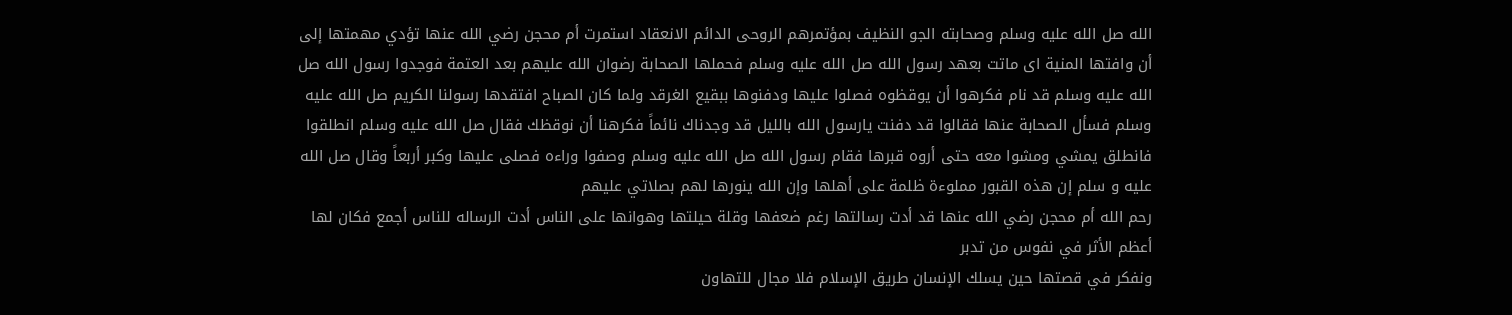الله صل الله عليه وسلم وصحابته الجو النظيف بمؤتمرهم الروحى الدائم الانعقاد استمرت أم محجن رضي الله عنها تؤدي مهمتها إلى أن وافتها المنية اى ماتت بعهد رسول الله صل الله عليه وسلم فحملها الصحابة رضوان الله عليهم بعد العتمة فوجدوا رسول الله صل الله عليه وسلم قد نام فكرهوا أن يوقظوه فصلوا عليها ودفنوها ببقيع الغرقد ولما كان الصباح افتقدها رسولنا الكريم صل الله عليه وسلم فسأل الصحابة عنها فقالوا قد دفنت يارسول الله بالليل قد وجدناك نائماً فكرهنا أن نوقظك فقال صل الله عليه وسلم انطلقوا فانطلق يمشي ومشوا معه حتى أروه قبرها فقام رسول الله صل الله عليه وسلم وصفوا وراءه فصلى عليها وكبر أربعاً وقال صل الله عليه و سلم إن هذه القبور مملوءة ظلمة على أهلها وإن الله ينورها لهم بصلاتي عليهم
رحم الله أم محجن رضي الله عنها قد أدت رسالتها رغم ضعفها وقلة حيلتها وهوانها على الناس أدت الرساله للناس أجمع فكان لها أعظم الأثر في نفوس من تدبر
ونفكر في قصتها حين يسلك الإنسان طريق الإسلام فلا مجال للتهاون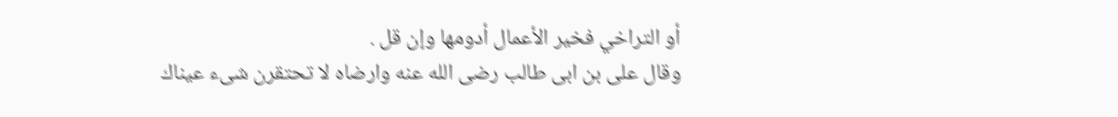أو التراخي فخير الأعمال أدومها وإن قل .
وقال على بن ابى طالب رضى الله عنه وارضاه لا تحتقرن شىء عيناك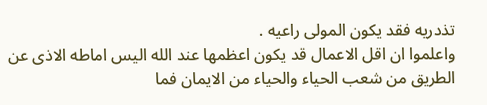تذدريه فقد يكون المولى راعيه .
واعلموا ان اقل الاعمال قد يكون اعظمها عند الله اليس اماطه الاذى عن الطريق من شعب الحياء والحياء من الايمان فما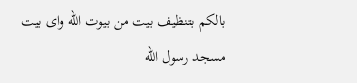بالكم بتنظيف بيت من بيوت الله واى بيت مسجد رسول الله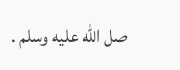صل الله عليه وسلم .